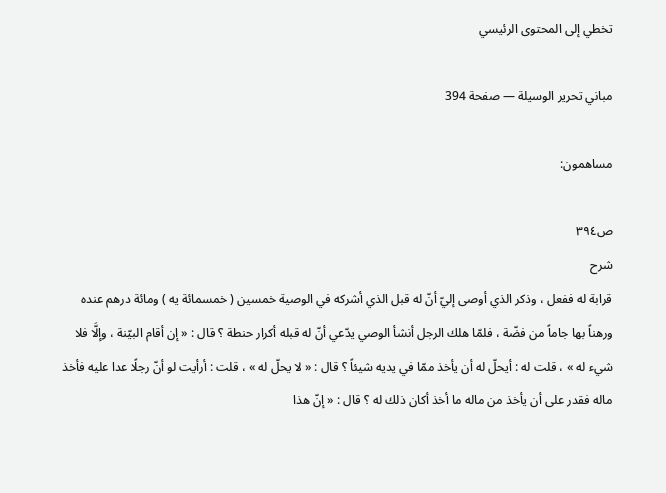تخطي إلى المحتوى الرئيسي

مباني تحرير الوسيلة — صفحة 394

مساهمون:

ص٣٩٤
شرح
قرابة له ففعل ، وذكر الذي أوصى إليّ أنّ له قبل الذي أشركه في الوصية خمسين ( خمسمائة يه ) ومائة درهم عنده ورهناً بها جاماً من فضّة ، فلمّا هلك الرجل أنشأ الوصي يدّعي أنّ له قبله أكرار حنطة ؟ قال : « إن أقام البيّنة ، وإلَّا فلا شيء له » ، قلت له : أيحلّ له أن يأخذ ممّا في يديه شيئاً ؟ قال : « لا يحلّ له » ، قلت : أرأيت لو أنّ رجلًا عدا عليه فأخذ ماله فقدر على أن يأخذ من ماله ما أخذ أكان ذلك له ؟ قال : « إنّ هذا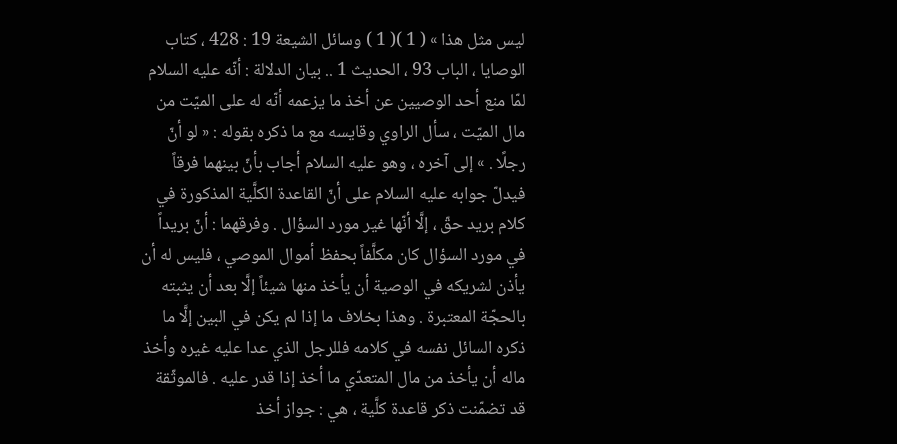ليس مثل هذا » ( 1 )( 1 ) وسائل الشيعة 19 : 428 ، كتاب الوصايا ، الباب 93 ، الحديث 1 .. بيان الدلالة : أنّه عليه السلام لمّا منع أحد الوصيين عن أخذ ما يزعمه أنّه له على الميّت من مال الميّت ، سأل الراوي وقايسه مع ما ذكره بقوله : « لو أنّ رجلًا . » إلى آخره ، وهو عليه السلام أجاب بأنّ بينهما فرقاً فيدلّ جوابه عليه السلام على أنّ القاعدة الكلَّية المذكورة في كلام بريد حقّ ، إلَّا أنّها غير مورد السؤال . وفرقهما : أنّ بريداً في مورد السؤال كان مكلَّفاً بحفظ أموال الموصي ، فليس له أن يأذن لشريكه في الوصية أن يأخذ منها شيئاً إلَّا بعد أن يثبته بالحجّة المعتبرة . وهذا بخلاف ما إذا لم يكن في البين إلَّا ما ذكره السائل نفسه في كلامه فللرجل الذي عدا عليه غيره وأخذ ماله أن يأخذ من مال المتعدّي ما أخذ إذا قدر عليه . فالموثّقة قد تضمّنت ذكر قاعدة كلَّية ، هي : جواز أخذ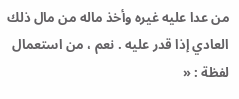من عدا عليه غيره وأخذ ماله من مال ذلك العادي إذا قدر عليه . نعم ، من استعمال لفظة : «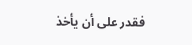فقدر على أن يأخذ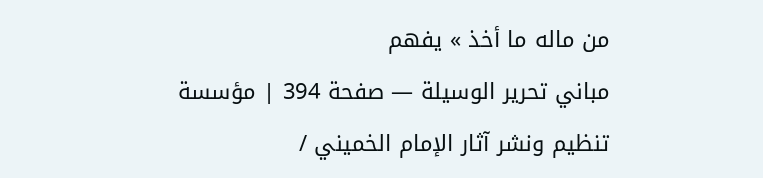من ماله ما أخذ » يفهم
مباني تحرير الوسيلة — صفحة 394 | مؤسسة تنظيم ونشر آثار الإمام الخميني /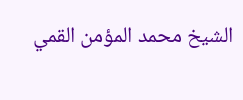الشيخ محمد المؤمن القمي